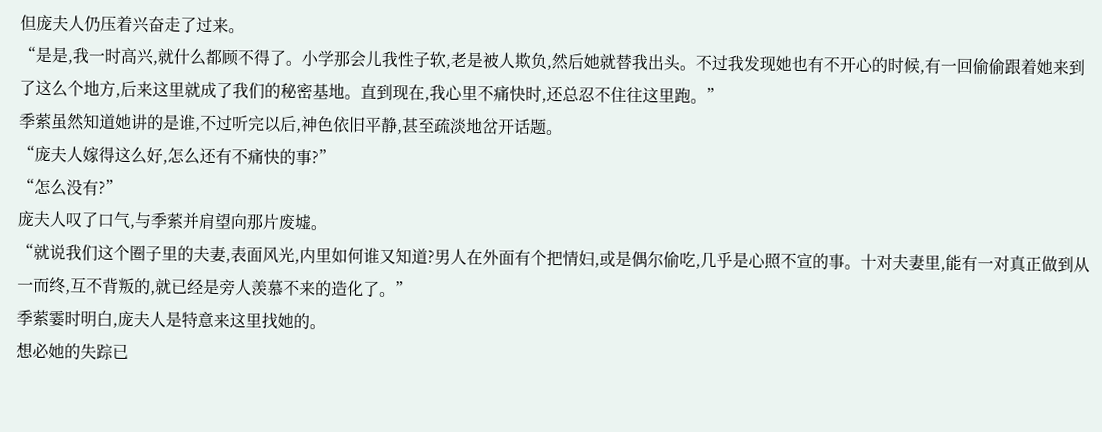但庞夫人仍压着兴奋走了过来。
“是是,我一时高兴,就什么都顾不得了。小学那会儿我性子软,老是被人欺负,然后她就替我出头。不过我发现她也有不开心的时候,有一回偷偷跟着她来到了这么个地方,后来这里就成了我们的秘密基地。直到现在,我心里不痛快时,还总忍不住往这里跑。”
季萦虽然知道她讲的是谁,不过听完以后,神色依旧平静,甚至疏淡地岔开话题。
“庞夫人嫁得这么好,怎么还有不痛快的事?”
“怎么没有?”
庞夫人叹了口气,与季萦并肩望向那片废墟。
“就说我们这个圈子里的夫妻,表面风光,内里如何谁又知道?男人在外面有个把情妇,或是偶尔偷吃,几乎是心照不宣的事。十对夫妻里,能有一对真正做到从一而终,互不背叛的,就已经是旁人羡慕不来的造化了。”
季萦霎时明白,庞夫人是特意来这里找她的。
想必她的失踪已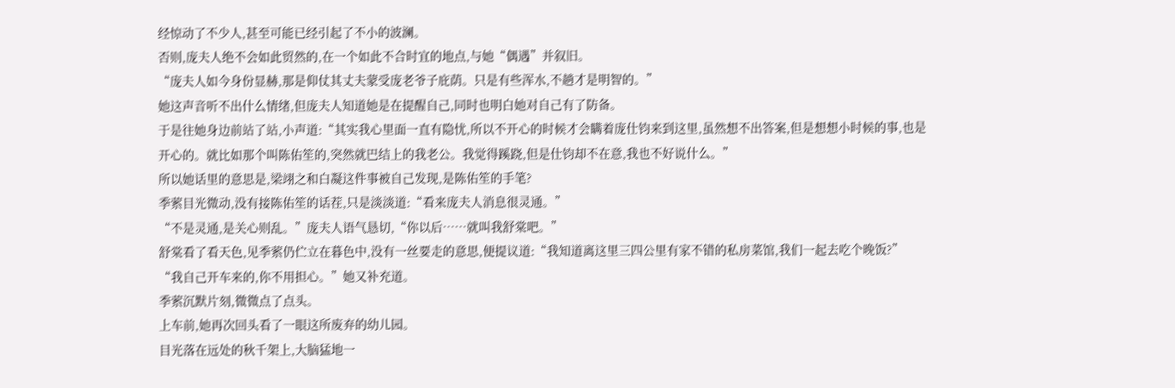经惊动了不少人,甚至可能已经引起了不小的波澜。
否则,庞夫人绝不会如此贸然的,在一个如此不合时宜的地点,与她“偶遇”并叙旧。
“庞夫人如今身份显赫,那是仰仗其丈夫蒙受庞老爷子庇荫。只是有些浑水,不趟才是明智的。”
她这声音听不出什么情绪,但庞夫人知道她是在提醒自己,同时也明白她对自己有了防备。
于是往她身边前站了站,小声道:“其实我心里面一直有隐忧,所以不开心的时候才会瞒着庞仕钧来到这里,虽然想不出答案,但是想想小时候的事,也是开心的。就比如那个叫陈佑笙的,突然就巴结上的我老公。我觉得蹊跷,但是仕钧却不在意,我也不好说什么。”
所以她话里的意思是,梁翊之和白凝这件事被自己发现,是陈佑笙的手笔?
季萦目光微动,没有接陈佑笙的话茬,只是淡淡道:“看来庞夫人消息很灵通。”
“不是灵通,是关心则乱。”庞夫人语气恳切,“你以后……就叫我舒棠吧。”
舒棠看了看天色,见季萦仍伫立在暮色中,没有一丝要走的意思,便提议道:“我知道离这里三四公里有家不错的私房菜馆,我们一起去吃个晚饭?”
“我自己开车来的,你不用担心。”她又补充道。
季萦沉默片刻,微微点了点头。
上车前,她再次回头看了一眼这所废弃的幼儿园。
目光落在远处的秋千架上,大脑猛地一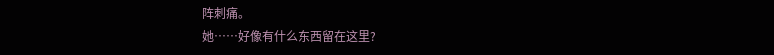阵刺痛。
她……好像有什么东西留在这里?